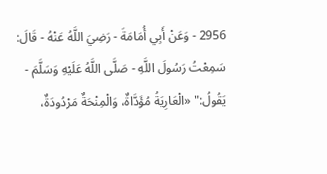2956 - وَعَنْ أَبِي أُمَامَةَ - رَضِيَ اللَّهُ عَنْهُ - قَالَ: سَمِعْتُ رَسُولَ اللَّهِ - صَلَّى اللَّهُ عَلَيْهِ وَسَلَّمَ - يَقُولُ:" «الْعَارِيَةُ مُؤَدَّاةٌ، وَالْمِنْحَةٌ مَرْدُودَةٌ،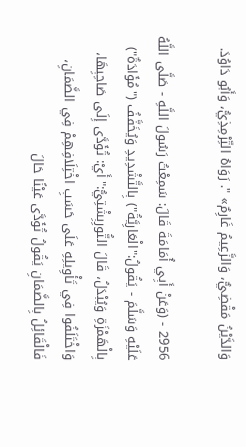وَالدَّيْنُ مَقْضِيٌّ، وَالزَّعِيمُ غَارِمٌ» ". رَوَاهُ التِّرْمِذِيُّ، وَأَبُو دَاوُدَ.

2956 - (وَعَنْ أَبِي أُمَامَةَ قَالَ: سَمِعْتُ رَسُولَ اللَّهِ - صَلَّى اللَّهُ عَلَيْهِ وَسَلَّمَ - يَقُولُ:"الْعَارِيَّةُ") بِالتَّشْدِيدِ وَيُخَفَّفُ ("مُؤَادَةٌ") بِالْهَمْزَةِ وَيُبْدَلُ، قَالَ التُّورِبِشْتِيُّ:"أَيْ: تُؤَدَّى إِلَى صَاحِبِهَا، وَاخْتَلَفُوا فِي تَأْوِيلِهِ عَلَى حَسَبِ اخْتِلَافِهِمْ فِي الضَّمَانِ، فَالْقَائِلُ بِالضَّمَانِ يَقُولُ تُؤَدَّى عَيْنًا حَالَ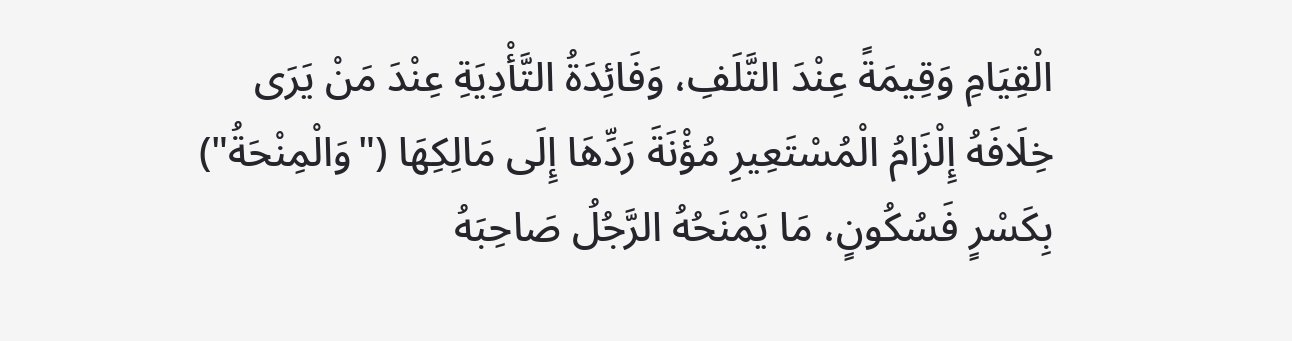الْقِيَامِ وَقِيمَةً عِنْدَ التَّلَفِ، وَفَائِدَةُ التَّأْدِيَةِ عِنْدَ مَنْ يَرَى خِلَافَهُ إِلْزَامُ الْمُسْتَعِيرِ مُؤْنَةَ رَدِّهَا إِلَى مَالِكِهَا ("وَالْمِنْحَةُ") بِكَسْرٍ فَسُكُونٍ، مَا يَمْنَحُهُ الرَّجُلُ صَاحِبَهُ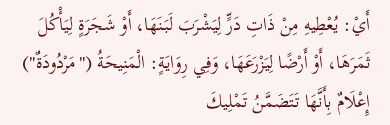أَيْ: يُعْطِيهِ مِنْ ذَاتِ دَرٍّ لِيَشْرَبَ لَبَنَهَا، أَوْ شَجَرَةٍ لِيَأْكُلَ ثَمَرَهَا، أَوْ أَرْضًا لِيَزْرَعَهَا، وَفِي رِوَايَةٍ: الْمَنِيحَةُ ("مَرْدُودَةٌ") إِعْلَامٌ بِأَنَّهَا تَتَضَمَّنُ تَمْلِيكَ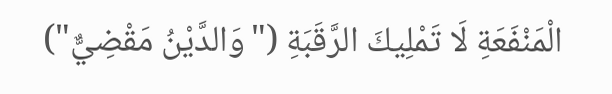الْمَنْفَعَةِ لَا تَمْلِيكَ الرَّقَبَةِ ("وَالدَّيْنُ مَقْضِيٌّ")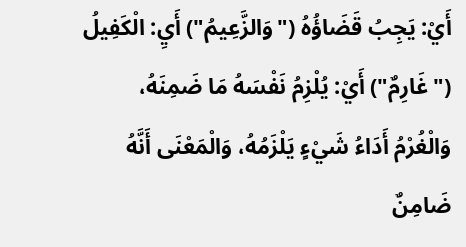أَيْ: يَجِبُ قَضَاؤُهُ ("وَالزَّعِيمُ") أَيِ: الْكَفِيلُ ("غَارِمٌ") أَيْ: يُلْزِمُ نَفْسَهُ مَا ضَمِنَهُ، وَالْغُرْمُ أَدَاءُ شَيْءٍ يَلْزَمُهُ، وَالْمَعْنَى أَنَّهُ ضَامِنٌ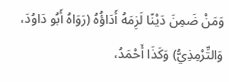وَمَنْ ضَمِنَ دَيْنًا لَزِمَهُ أَدَاؤُهُ (رَوَاهُ أَبُو دَاوُدَ، وَالتِّرْمِذِيُّ) وَكَذَا أَحْمَدُ،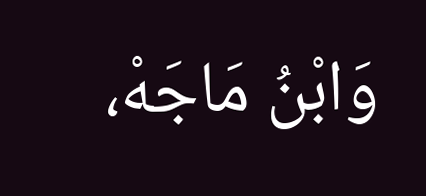وَابْنُ مَاجَهْ،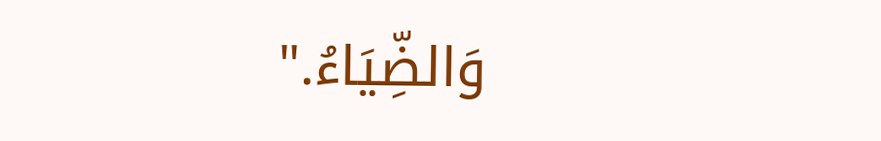وَالضِّيَاءُ."